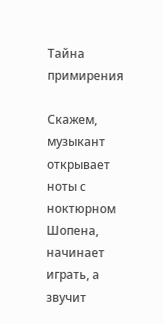Тайна примирения

Скажем, музыкант открывает ноты с ноктюрном Шопена, начинает играть, а звучит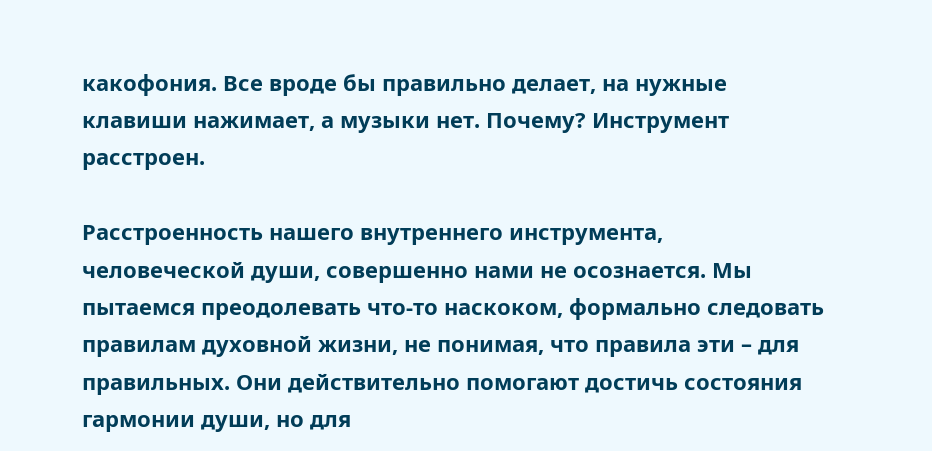какофония. Все вроде бы правильно делает, на нужные клавиши нажимает, а музыки нет. Почему? Инструмент расстроен.

Расстроенность нашего внутреннего инструмента, человеческой души, совершенно нами не осознается. Мы пытаемся преодолевать что-то наскоком, формально следовать правилам духовной жизни, не понимая, что правила эти – для правильных. Они действительно помогают достичь состояния гармонии души, но для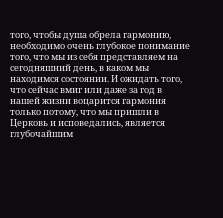того, чтобы душа обрела гармонию, необходимо очень глубокое понимание того, что мы из себя представляем на сегодняшний день, в каком мы находимся состоянии. И ожидать того, что сейчас вмиг или даже за год в нашей жизни воцарится гармония только потому, что мы пришли в Церковь и исповедались, является глубочайшим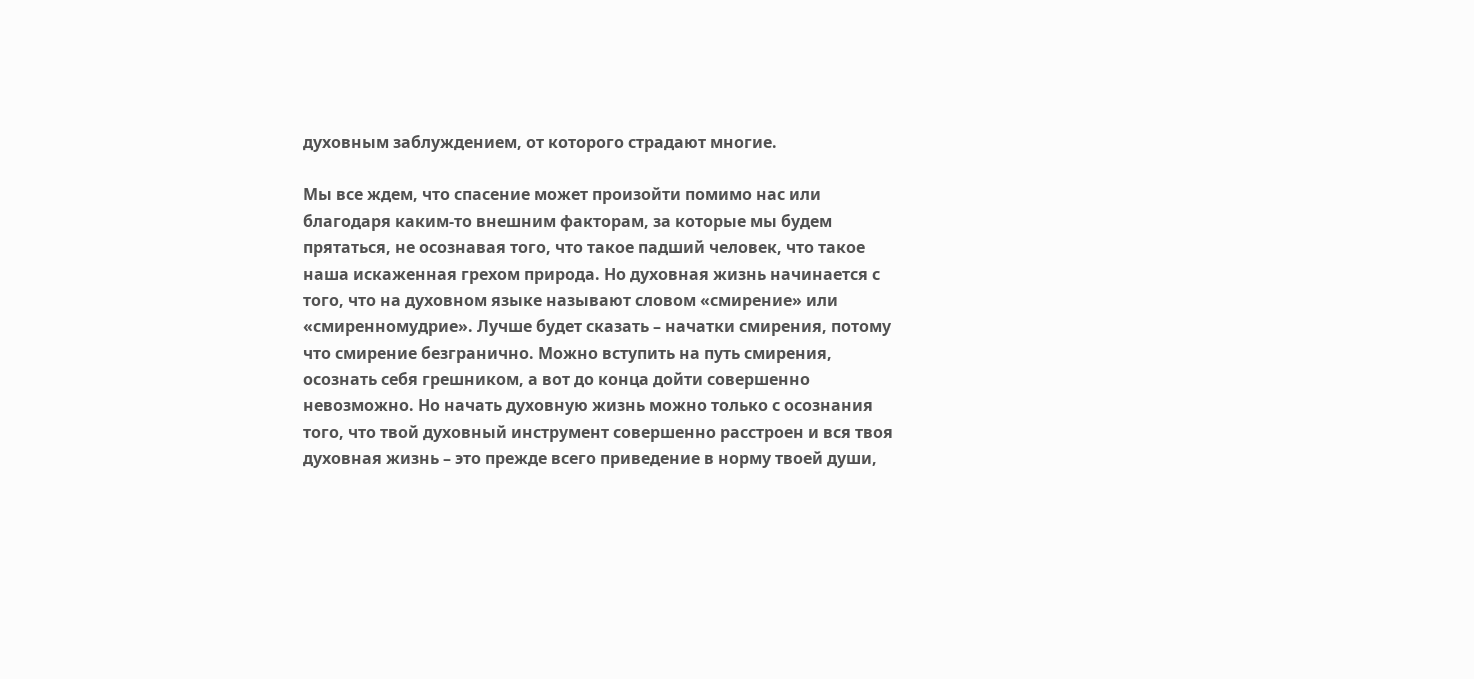духовным заблуждением, от которого страдают многие.

Мы все ждем, что спасение может произойти помимо нас или благодаря каким-то внешним факторам, за которые мы будем прятаться, не осознавая того, что такое падший человек, что такое наша искаженная грехом природа. Но духовная жизнь начинается с того, что на духовном языке называют словом «смирение» или «смиренномудрие». Лучше будет сказать – начатки смирения, потому что смирение безгранично. Можно вступить на путь смирения, осознать себя грешником, а вот до конца дойти совершенно невозможно. Но начать духовную жизнь можно только с осознания того, что твой духовный инструмент совершенно расстроен и вся твоя духовная жизнь – это прежде всего приведение в норму твоей души,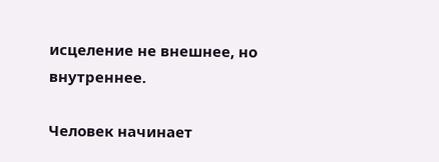исцеление не внешнее, но внутреннее.

Человек начинает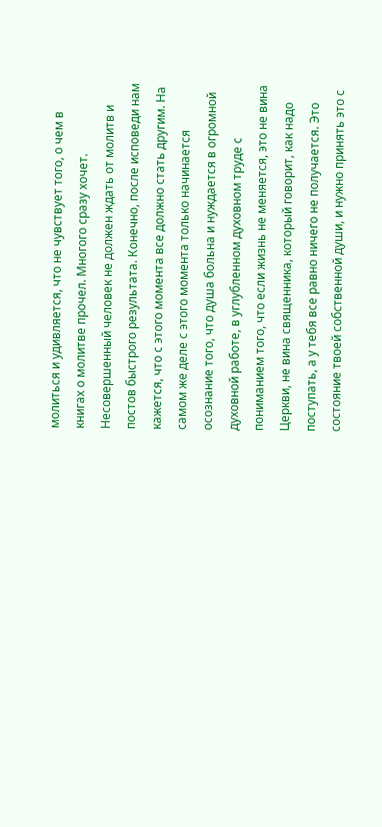молиться и удивляется, что не чувствует того, о чем в книгах о молитве прочел. Многого сразу хочет. Несовершенный человек не должен ждать от молитв и постов быстрого результата. Конечно, после исповеди нам кажется, что с этого момента все должно стать другим. На самом же деле с этого момента только начинается осознание того, что душа больна и нуждается в огромной духовной работе, в углубленном духовном труде с пониманием того, что если жизнь не меняется, это не вина Церкви, не вина священника, который говорит, как надо поступать, а у тебя все равно ничего не получается. Это состояние твоей собственной души, и нужно принять это с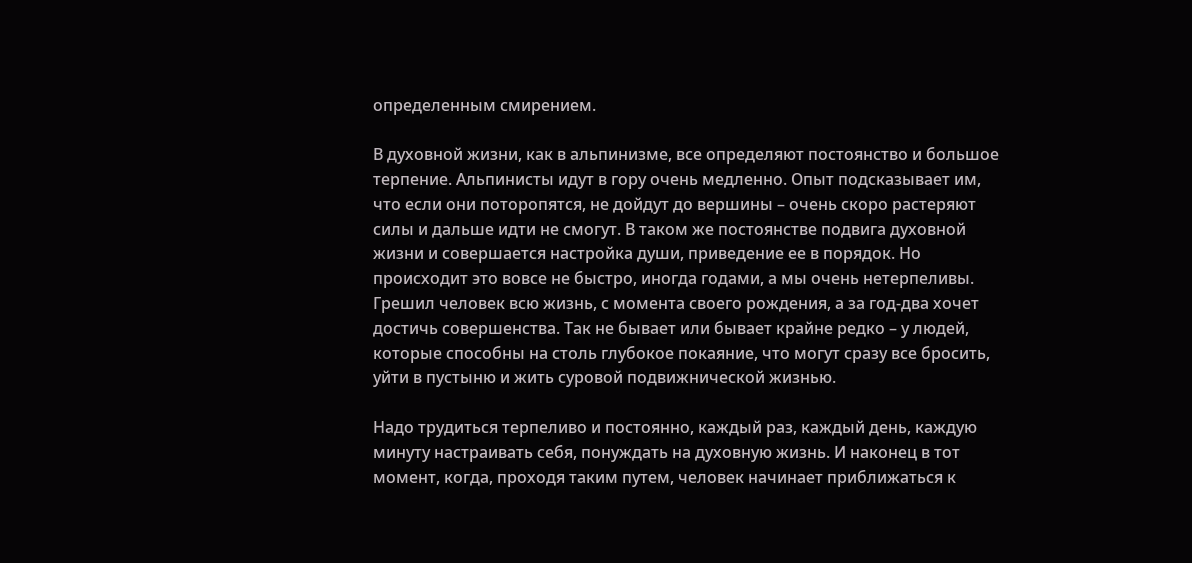определенным смирением.

В духовной жизни, как в альпинизме, все определяют постоянство и большое терпение. Альпинисты идут в гору очень медленно. Опыт подсказывает им, что если они поторопятся, не дойдут до вершины – очень скоро растеряют силы и дальше идти не смогут. В таком же постоянстве подвига духовной жизни и совершается настройка души, приведение ее в порядок. Но происходит это вовсе не быстро, иногда годами, а мы очень нетерпеливы. Грешил человек всю жизнь, с момента своего рождения, а за год-два хочет достичь совершенства. Так не бывает или бывает крайне редко – у людей, которые способны на столь глубокое покаяние, что могут сразу все бросить, уйти в пустыню и жить суровой подвижнической жизнью.

Надо трудиться терпеливо и постоянно, каждый раз, каждый день, каждую минуту настраивать себя, понуждать на духовную жизнь. И наконец в тот момент, когда, проходя таким путем, человек начинает приближаться к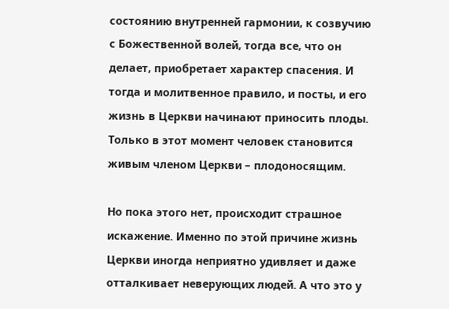состоянию внутренней гармонии, к созвучию с Божественной волей, тогда все, что он делает, приобретает характер спасения. И тогда и молитвенное правило, и посты, и его жизнь в Церкви начинают приносить плоды. Только в этот момент человек становится живым членом Церкви – плодоносящим.

Но пока этого нет, происходит страшное искажение. Именно по этой причине жизнь Церкви иногда неприятно удивляет и даже отталкивает неверующих людей. А что это у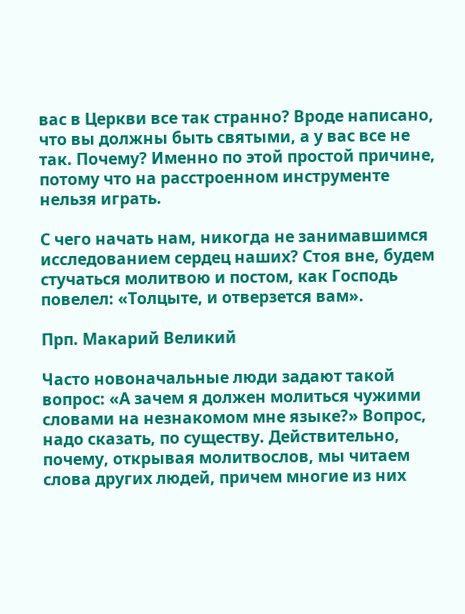вас в Церкви все так странно? Вроде написано, что вы должны быть святыми, а у вас все не так. Почему? Именно по этой простой причине, потому что на расстроенном инструменте нельзя играть.

С чего начать нам, никогда не занимавшимся исследованием сердец наших? Стоя вне, будем стучаться молитвою и постом, как Господь повелел: «Толцыте, и отверзется вам».

Прп. Макарий Великий

Часто новоначальные люди задают такой вопрос: «А зачем я должен молиться чужими словами на незнакомом мне языке?» Вопрос, надо сказать, по существу. Действительно, почему, открывая молитвослов, мы читаем слова других людей, причем многие из них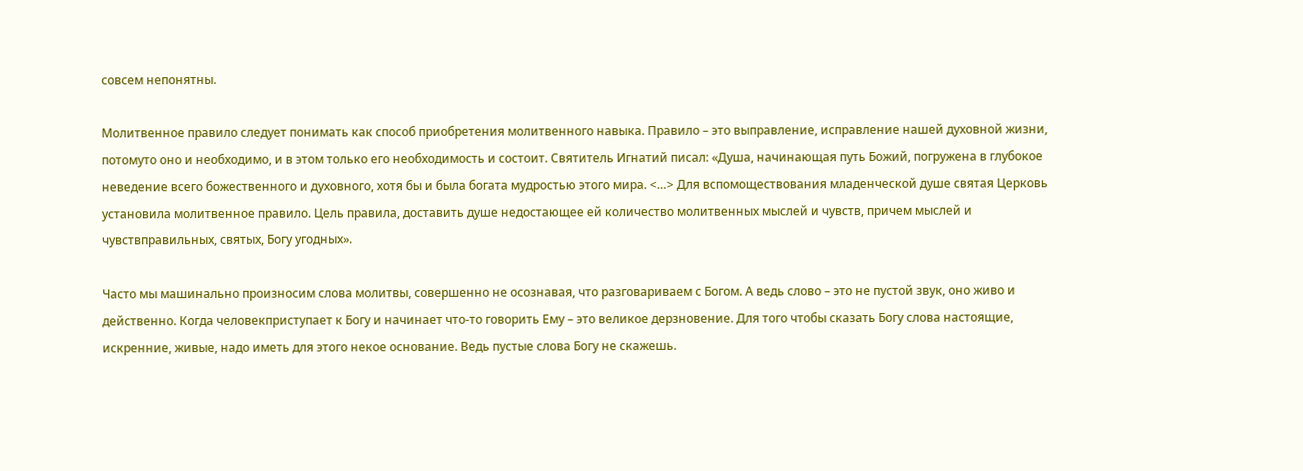совсем непонятны.

Молитвенное правило следует понимать как способ приобретения молитвенного навыка. Правило – это выправление, исправление нашей духовной жизни, потомуто оно и необходимо, и в этом только его необходимость и состоит. Святитель Игнатий писал: «Душа, начинающая путь Божий, погружена в глубокое неведение всего божественного и духовного, хотя бы и была богата мудростью этого мира. <…> Для вспомоществования младенческой душе святая Церковь установила молитвенное правило. Цель правила, доставить душе недостающее ей количество молитвенных мыслей и чувств, причем мыслей и чувствправильных, святых, Богу угодных».

Часто мы машинально произносим слова молитвы, совершенно не осознавая, что разговариваем с Богом. А ведь слово – это не пустой звук, оно живо и действенно. Когда человекприступает к Богу и начинает что-то говорить Ему – это великое дерзновение. Для того чтобы сказать Богу слова настоящие, искренние, живые, надо иметь для этого некое основание. Ведь пустые слова Богу не скажешь.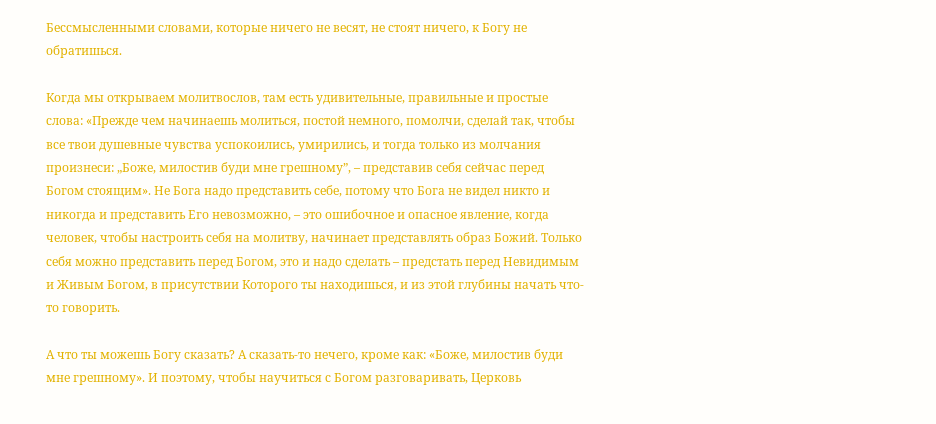Бессмысленными словами, которые ничего не весят, не стоят ничего, к Богу не обратишься.

Когда мы открываем молитвослов, там есть удивительные, правильные и простые слова: «Прежде чем начинаешь молиться, постой немного, помолчи, сделай так, чтобы все твои душевные чувства успокоились, умирились, и тогда только из молчания произнеси: „Боже, милостив буди мне грешному”, – представив себя сейчас перед Богом стоящим». Не Бога надо представить себе, потому что Бога не видел никто и никогда и представить Его невозможно, – это ошибочное и опасное явление, когда человек, чтобы настроить себя на молитву, начинает представлять образ Божий. Только себя можно представить перед Богом, это и надо сделать – предстать перед Невидимым и Живым Богом, в присутствии Которого ты находишься, и из этой глубины начать что-то говорить.

А что ты можешь Богу сказать? А сказать-то нечего, кроме как: «Боже, милостив буди мне грешному». И поэтому, чтобы научиться с Богом разговаривать, Церковь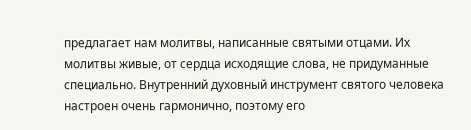предлагает нам молитвы, написанные святыми отцами. Их молитвы живые, от сердца исходящие слова, не придуманные специально. Внутренний духовный инструмент святого человека настроен очень гармонично, поэтому его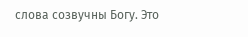слова созвучны Богу. Это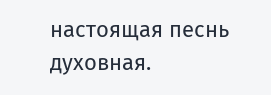настоящая песнь духовная.